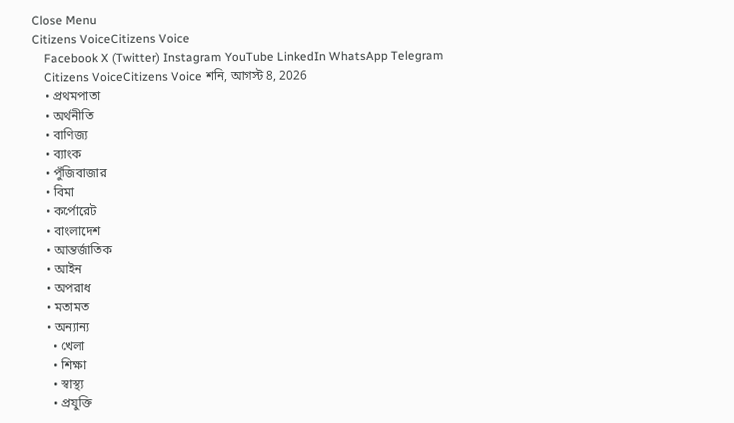Close Menu
Citizens VoiceCitizens Voice
    Facebook X (Twitter) Instagram YouTube LinkedIn WhatsApp Telegram
    Citizens VoiceCitizens Voice শনি, আগস্ট 8, 2026
    • প্রথমপাতা
    • অর্থনীতি
    • বাণিজ্য
    • ব্যাংক
    • পুঁজিবাজার
    • বিমা
    • কর্পোরেট
    • বাংলাদেশ
    • আন্তর্জাতিক
    • আইন
    • অপরাধ
    • মতামত
    • অন্যান্য
      • খেলা
      • শিক্ষা
      • স্বাস্থ্য
      • প্রযুক্তি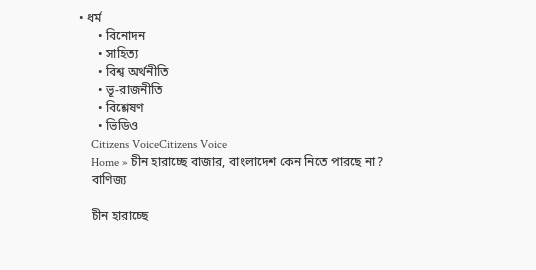• ধর্ম
      • বিনোদন
      • সাহিত্য
      • বিশ্ব অর্থনীতি
      • ভূ-রাজনীতি
      • বিশ্লেষণ
      • ভিডিও
    Citizens VoiceCitizens Voice
    Home » চীন হারাচ্ছে বাজার, বাংলাদেশ কেন নিতে পারছে না?
    বাণিজ্য

    চীন হারাচ্ছে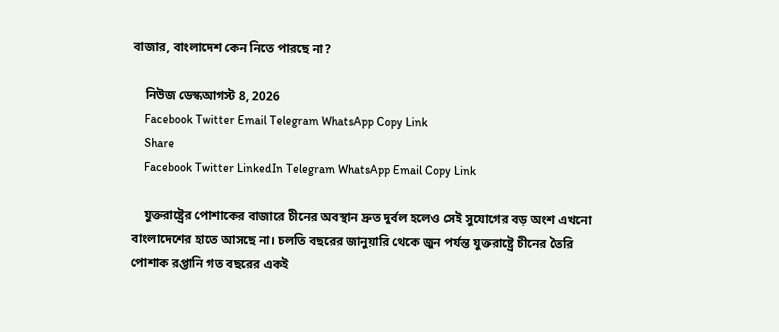বাজার, বাংলাদেশ কেন নিতে পারছে না?

    নিউজ ডেস্কআগস্ট 8, 2026
    Facebook Twitter Email Telegram WhatsApp Copy Link
    Share
    Facebook Twitter LinkedIn Telegram WhatsApp Email Copy Link

    যুক্তরাষ্ট্রের পোশাকের বাজারে চীনের অবস্থান দ্রুত দুর্বল হলেও সেই সুযোগের বড় অংশ এখনো বাংলাদেশের হাতে আসছে না। চলতি বছরের জানুয়ারি থেকে জুন পর্যন্ত যুক্তরাষ্ট্রে চীনের তৈরি পোশাক রপ্তানি গত বছরের একই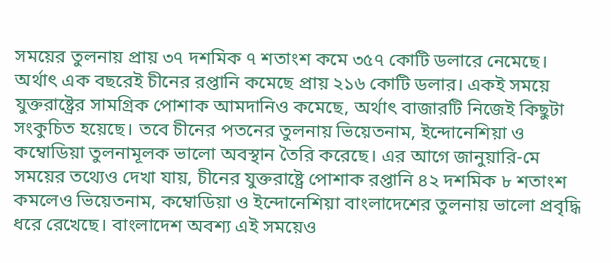সময়ের তুলনায় প্রায় ৩৭ দশমিক ৭ শতাংশ কমে ৩৫৭ কোটি ডলারে নেমেছে। অর্থাৎ এক বছরেই চীনের রপ্তানি কমেছে প্রায় ২১৬ কোটি ডলার। একই সময়ে যুক্তরাষ্ট্রের সামগ্রিক পোশাক আমদানিও কমেছে, অর্থাৎ বাজারটি নিজেই কিছুটা সংকুচিত হয়েছে। তবে চীনের পতনের তুলনায় ভিয়েতনাম, ইন্দোনেশিয়া ও কম্বোডিয়া তুলনামূলক ভালো অবস্থান তৈরি করেছে। এর আগে জানুয়ারি-মে সময়ের তথ্যেও দেখা যায়, চীনের যুক্তরাষ্ট্রে পোশাক রপ্তানি ৪২ দশমিক ৮ শতাংশ কমলেও ভিয়েতনাম, কম্বোডিয়া ও ইন্দোনেশিয়া বাংলাদেশের তুলনায় ভালো প্রবৃদ্ধি ধরে রেখেছে। বাংলাদেশ অবশ্য এই সময়েও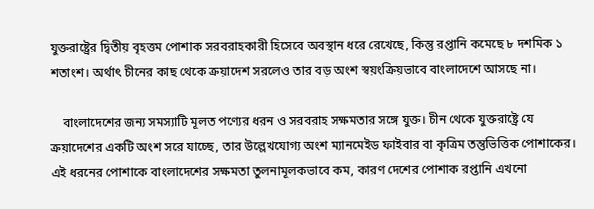যুক্তরাষ্ট্রের দ্বিতীয় বৃহত্তম পোশাক সরবরাহকারী হিসেবে অবস্থান ধরে রেখেছে, কিন্তু রপ্তানি কমেছে ৮ দশমিক ১ শতাংশ। অর্থাৎ চীনের কাছ থেকে ক্রয়াদেশ সরলেও তার বড় অংশ স্বয়ংক্রিয়ভাবে বাংলাদেশে আসছে না।

    বাংলাদেশের জন্য সমস্যাটি মূলত পণ্যের ধরন ও সরবরাহ সক্ষমতার সঙ্গে যুক্ত। চীন থেকে যুক্তরাষ্ট্রে যে ক্রয়াদেশের একটি অংশ সরে যাচ্ছে, তার উল্লেখযোগ্য অংশ ম্যানমেইড ফাইবার বা কৃত্রিম তন্তুভিত্তিক পোশাকের। এই ধরনের পোশাকে বাংলাদেশের সক্ষমতা তুলনামূলকভাবে কম, কারণ দেশের পোশাক রপ্তানি এখনো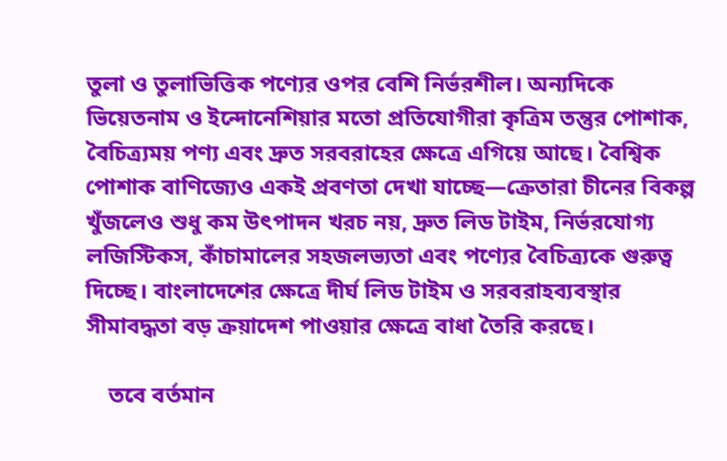তুলা ও তুলাভিত্তিক পণ্যের ওপর বেশি নির্ভরশীল। অন্যদিকে ভিয়েতনাম ও ইন্দোনেশিয়ার মতো প্রতিযোগীরা কৃত্রিম তন্তুর পোশাক, বৈচিত্র্যময় পণ্য এবং দ্রুত সরবরাহের ক্ষেত্রে এগিয়ে আছে। বৈশ্বিক পোশাক বাণিজ্যেও একই প্রবণতা দেখা যাচ্ছে—ক্রেতারা চীনের বিকল্প খুঁজলেও শুধু কম উৎপাদন খরচ নয়, দ্রুত লিড টাইম, নির্ভরযোগ্য লজিস্টিকস, কাঁচামালের সহজলভ্যতা এবং পণ্যের বৈচিত্র্যকে গুরুত্ব দিচ্ছে। বাংলাদেশের ক্ষেত্রে দীর্ঘ লিড টাইম ও সরবরাহব্যবস্থার সীমাবদ্ধতা বড় ক্রয়াদেশ পাওয়ার ক্ষেত্রে বাধা তৈরি করছে।

    তবে বর্তমান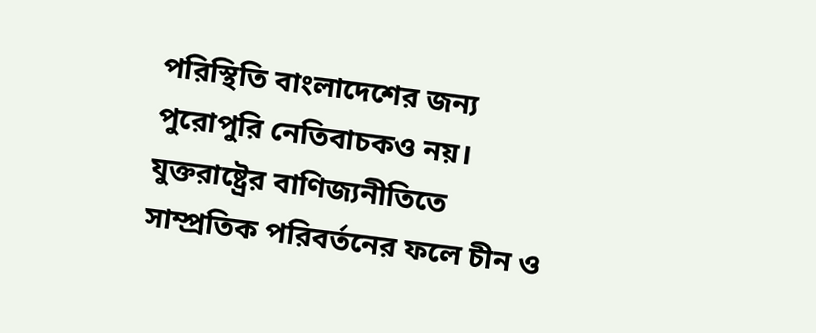পরিস্থিতি বাংলাদেশের জন্য পুরোপুরি নেতিবাচকও নয়। যুক্তরাষ্ট্রের বাণিজ্যনীতিতে সাম্প্রতিক পরিবর্তনের ফলে চীন ও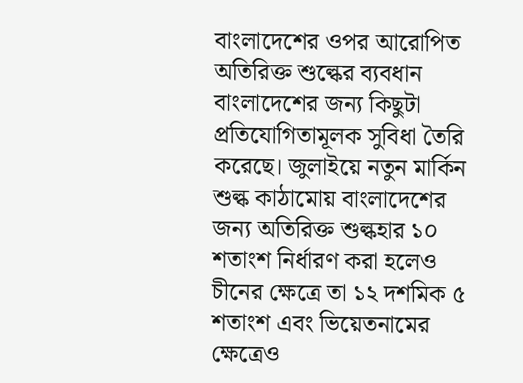বাংলাদেশের ওপর আরোপিত অতিরিক্ত শুল্কের ব্যবধান বাংলাদেশের জন্য কিছুটা প্রতিযোগিতামূলক সুবিধা তৈরি করেছে। জুলাইয়ে নতুন মার্কিন শুল্ক কাঠামোয় বাংলাদেশের জন্য অতিরিক্ত শুল্কহার ১০ শতাংশ নির্ধারণ করা হলেও চীনের ক্ষেত্রে তা ১২ দশমিক ৫ শতাংশ এবং ভিয়েতনামের ক্ষেত্রেও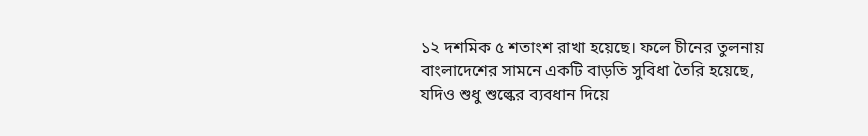১২ দশমিক ৫ শতাংশ রাখা হয়েছে। ফলে চীনের তুলনায় বাংলাদেশের সামনে একটি বাড়তি সুবিধা তৈরি হয়েছে, যদিও শুধু শুল্কের ব্যবধান দিয়ে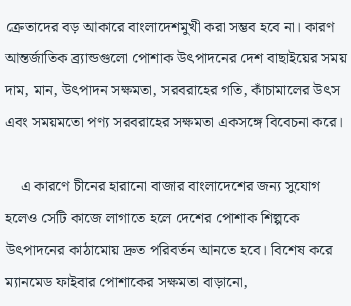ক্রেতাদের বড় আকারে বাংলাদেশমুখী করা সম্ভব হবে না। কারণ আন্তর্জাতিক ব্র্যান্ডগুলো পোশাক উৎপাদনের দেশ বাছাইয়ের সময় দাম, মান, উৎপাদন সক্ষমতা, সরবরাহের গতি, কাঁচামালের উৎস এবং সময়মতো পণ্য সরবরাহের সক্ষমতা একসঙ্গে বিবেচনা করে।

    এ কারণে চীনের হারানো বাজার বাংলাদেশের জন্য সুযোগ হলেও সেটি কাজে লাগাতে হলে দেশের পোশাক শিল্পকে উৎপাদনের কাঠামোয় দ্রুত পরিবর্তন আনতে হবে। বিশেষ করে ম্যানমেড ফাইবার পোশাকের সক্ষমতা বাড়ানো,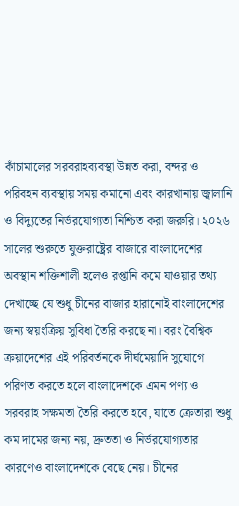কাঁচামালের সরবরাহব্যবস্থা উন্নত করা, বন্দর ও পরিবহন ব্যবস্থায় সময় কমানো এবং কারখানায় জ্বালানি ও বিদ্যুতের নির্ভরযোগ্যতা নিশ্চিত করা জরুরি। ২০২৬ সালের শুরুতে যুক্তরাষ্ট্রের বাজারে বাংলাদেশের অবস্থান শক্তিশালী হলেও রপ্তানি কমে যাওয়ার তথ্য দেখাচ্ছে যে শুধু চীনের বাজার হারানোই বাংলাদেশের জন্য স্বয়ংক্রিয় সুবিধা তৈরি করছে না। বরং বৈশ্বিক ক্রয়াদেশের এই পরিবর্তনকে দীর্ঘমেয়াদি সুযোগে পরিণত করতে হলে বাংলাদেশকে এমন পণ্য ও সরবরাহ সক্ষমতা তৈরি করতে হবে, যাতে ক্রেতারা শুধু কম দামের জন্য নয়, দ্রুততা ও নির্ভরযোগ্যতার কারণেও বাংলাদেশকে বেছে নেয়। চীনের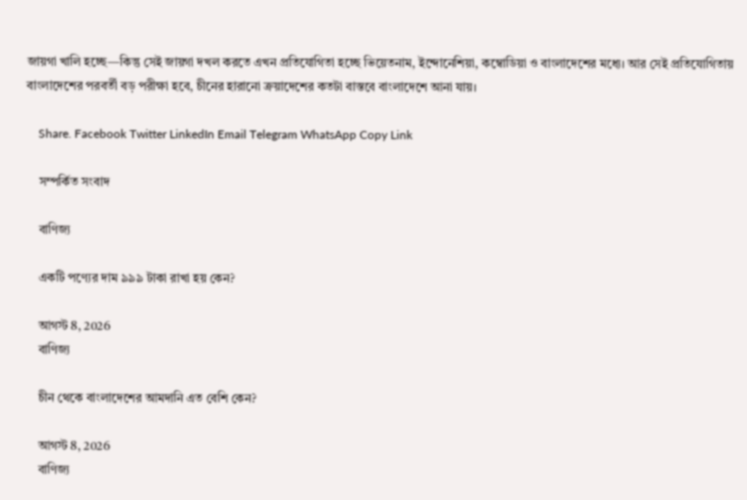জায়গা খালি হচ্ছে—কিন্তু সেই জায়গা দখল করতে এখন প্রতিযোগিতা হচ্ছে ভিয়েতনাম, ইন্দোনেশিয়া, কম্বোডিয়া ও বাংলাদেশের মধ্যে। আর সেই প্রতিযোগিতায় বাংলাদেশের পরবর্তী বড় পরীক্ষা হবে, চীনের হারানো ক্রয়াদেশের কতটা বাস্তবে বাংলাদেশে আনা যায়।

    Share. Facebook Twitter LinkedIn Email Telegram WhatsApp Copy Link

    সম্পর্কিত সংবাদ

    বাণিজ্য

    একটি পণ্যের দাম ৯৯৯ টাকা রাখা হয় কেন?

    আগস্ট 8, 2026
    বাণিজ্য

    চীন থেকে বাংলাদেশের আমদানি এত বেশি কেন?

    আগস্ট 8, 2026
    বাণিজ্য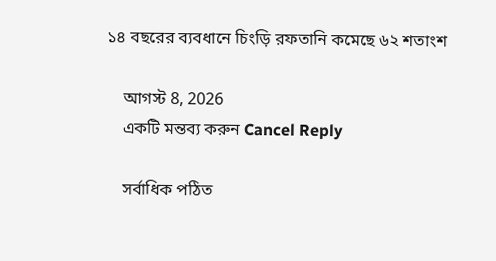১৪ বছরের ব্যবধানে চিংড়ি রফতানি কমেছে ৬২ শতাংশ

    আগস্ট 8, 2026
    একটি মন্তব্য করুন Cancel Reply

    সর্বাধিক পঠিত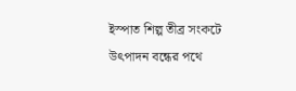ইস্পাত শিল্প তীব্র সংকটে উৎপাদন বন্ধের পথে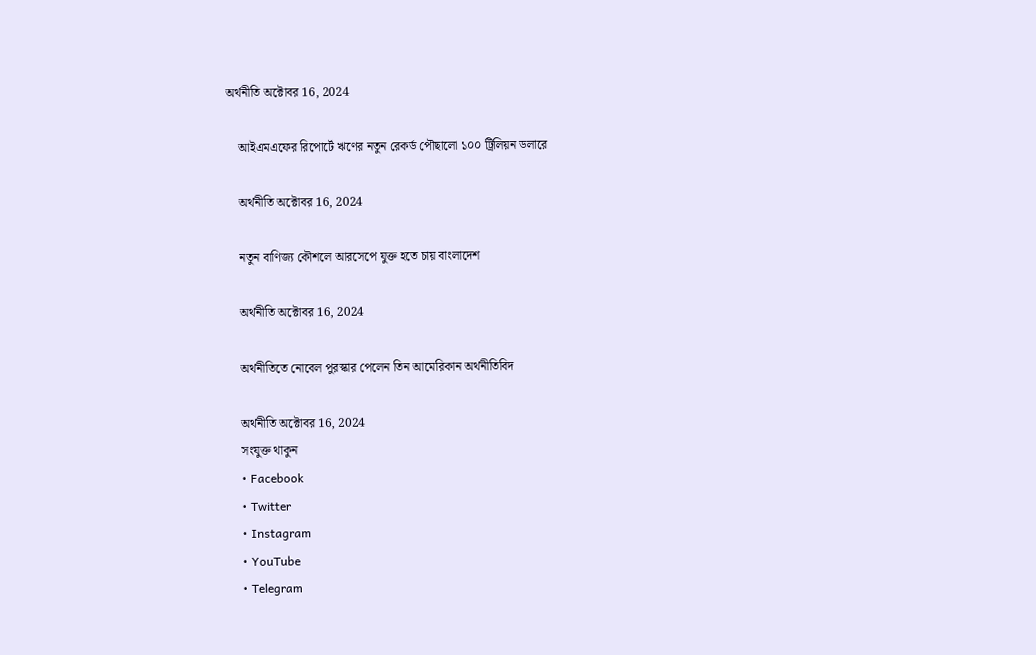অর্থনীতি অক্টোবর 16, 2024

    আইএমএফের রিপোর্টে ঋণের নতুন রেকর্ড পৌছালো ১০০ ট্রিলিয়ন ডলারে

    অর্থনীতি অক্টোবর 16, 2024

    নতুন বাণিজ্য কৌশলে আরসেপে যুক্ত হতে চায় বাংলাদেশ

    অর্থনীতি অক্টোবর 16, 2024

    অর্থনীতিতে নোবেল পুরস্কার পেলেন তিন আমেরিকান অর্থনীতিবিদ

    অর্থনীতি অক্টোবর 16, 2024
    সংযুক্ত থাকুন
    • Facebook
    • Twitter
    • Instagram
    • YouTube
    • Telegram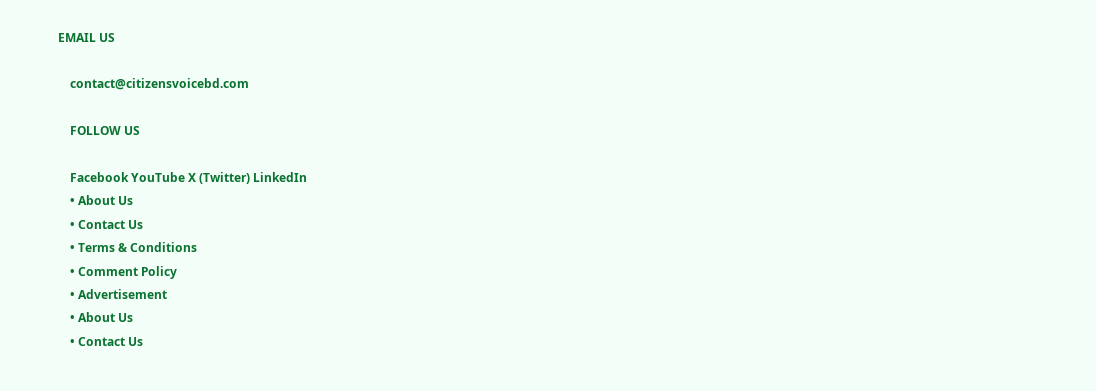EMAIL US

    contact@citizensvoicebd.com

    FOLLOW US

    Facebook YouTube X (Twitter) LinkedIn
    • About Us
    • Contact Us
    • Terms & Conditions
    • Comment Policy
    • Advertisement
    • About Us
    • Contact Us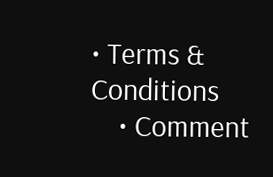• Terms & Conditions
    • Comment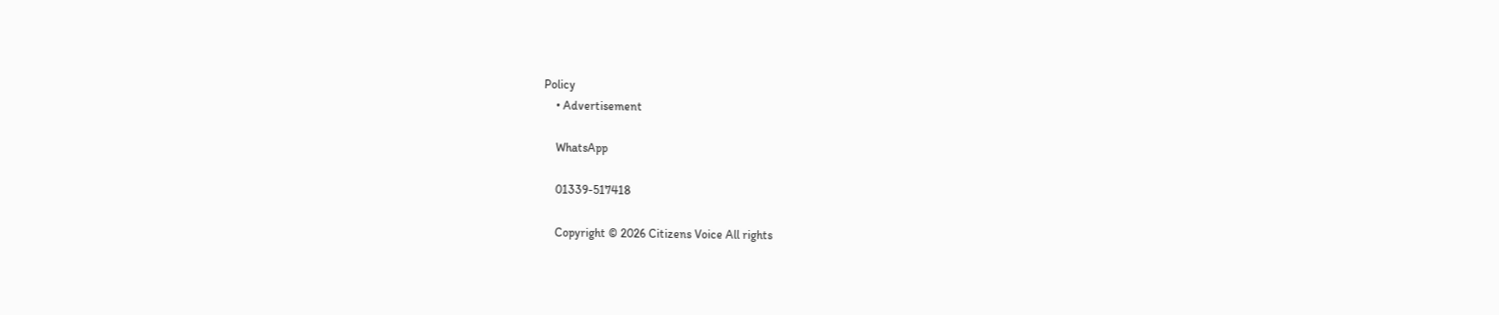Policy
    • Advertisement

    WhatsApp

    01339-517418

    Copyright © 2026 Citizens Voice All rights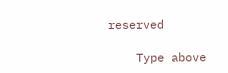reserved

    Type above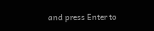and press Enter to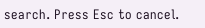search. Press Esc to cancel.